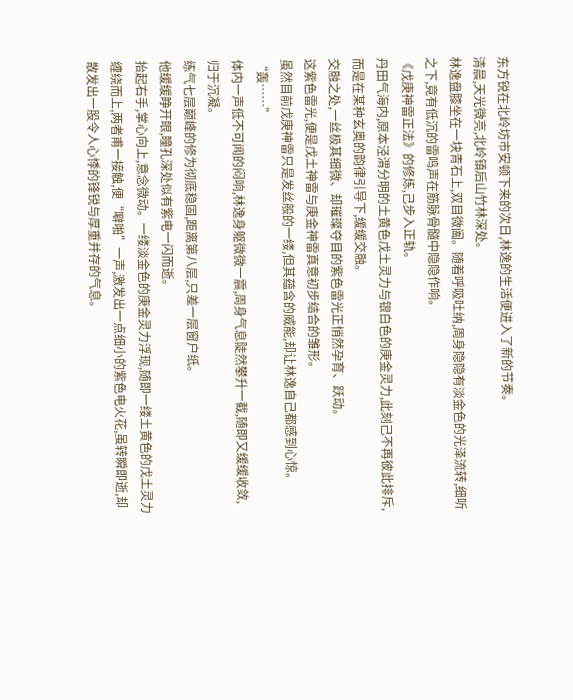东方锐在北岭坊市安顿下来的次日,林逸的生活便进入了新的节奏。
清晨,天光微亮,北岭镇后山竹林深处。
林逸盘膝坐在一块青石上,双目微阖。随着呼吸吐纳,周身隐隐有淡金色的光泽流转,细听之下,竟有低沉的雷鸣声在筋脉骨髓中隐隐作响。
《戊庚神雷正法》的修炼,己步入正轨。
丹田气海内,原本泾渭分明的土黄色戊土灵力与银白色的庚金灵力,此刻己不再彼此排斥,而是在某种玄奥的韵律引导下,缓缓交融。
交融之处,一丝极其细微、却璀璨夺目的紫色雷光正悄然孕育、跃动。
这紫色雷光,便是戊土神雷与庚金神雷真意初步结合的雏形。
虽然目前戊庚神雷只是发丝般的一缕,但其蕴含的威能,却让林逸自己都感到心惊。
“轰……”
体内一声低不可闻的闷响,林逸身躯微微一震,周身气息陡然攀升一截,随即又缓缓收敛,归于沉凝。
练气七层巅峰的修为彻底稳固,距离第八层,只差一层窗户纸。
他缓缓睁开眼,瞳孔深处似有紫电一闪而逝。
抬起右手,掌心向上,意念微动。一缕淡金色的庚金灵力浮现,随即一缕土黄色的戊土灵力缠绕而上,两者甫一接触,便“噼啪”一声,激发出一点细小的紫色电火花,虽转瞬即逝,却散发出一股令人心悸的锋锐与厚重并存的气息。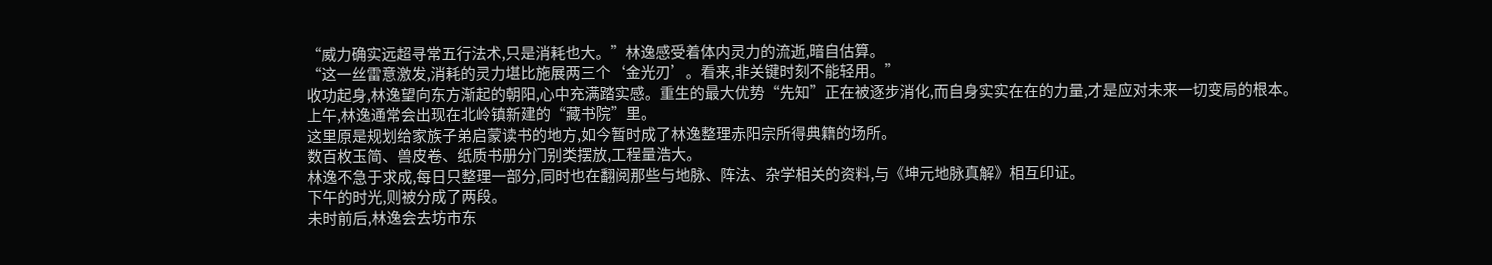“威力确实远超寻常五行法术,只是消耗也大。”林逸感受着体内灵力的流逝,暗自估算。
“这一丝雷意激发,消耗的灵力堪比施展两三个‘金光刃’。看来,非关键时刻不能轻用。”
收功起身,林逸望向东方渐起的朝阳,心中充满踏实感。重生的最大优势“先知”正在被逐步消化,而自身实实在在的力量,才是应对未来一切变局的根本。
上午,林逸通常会出现在北岭镇新建的“藏书院”里。
这里原是规划给家族子弟启蒙读书的地方,如今暂时成了林逸整理赤阳宗所得典籍的场所。
数百枚玉简、兽皮卷、纸质书册分门别类摆放,工程量浩大。
林逸不急于求成,每日只整理一部分,同时也在翻阅那些与地脉、阵法、杂学相关的资料,与《坤元地脉真解》相互印证。
下午的时光,则被分成了两段。
未时前后,林逸会去坊市东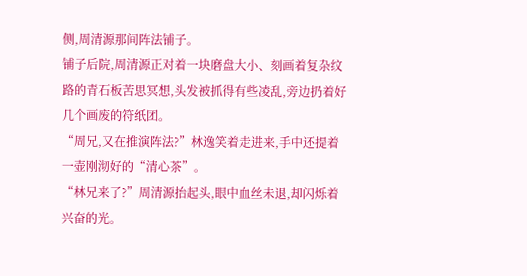侧,周清源那间阵法铺子。
铺子后院,周清源正对着一块磨盘大小、刻画着复杂纹路的青石板苦思冥想,头发被抓得有些凌乱,旁边扔着好几个画废的符纸团。
“周兄,又在推演阵法?”林逸笑着走进来,手中还提着一壶刚沏好的“清心茶”。
“林兄来了?”周清源抬起头,眼中血丝未退,却闪烁着兴奋的光。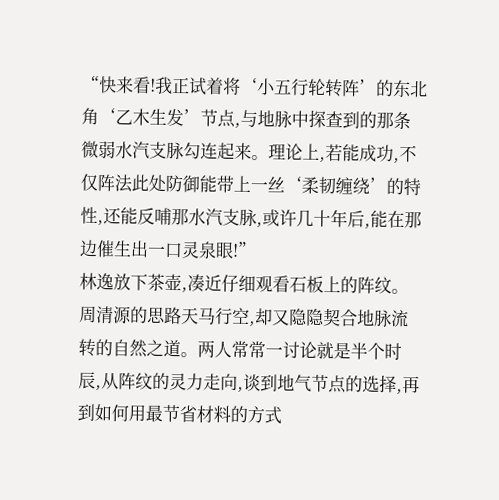“快来看!我正试着将‘小五行轮转阵’的东北角‘乙木生发’节点,与地脉中探查到的那条微弱水汽支脉勾连起来。理论上,若能成功,不仅阵法此处防御能带上一丝‘柔韧缠绕’的特性,还能反哺那水汽支脉,或许几十年后,能在那边催生出一口灵泉眼!”
林逸放下茶壶,凑近仔细观看石板上的阵纹。
周清源的思路天马行空,却又隐隐契合地脉流转的自然之道。两人常常一讨论就是半个时辰,从阵纹的灵力走向,谈到地气节点的选择,再到如何用最节省材料的方式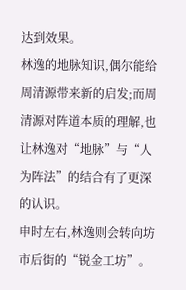达到效果。
林逸的地脉知识,偶尔能给周清源带来新的启发;而周清源对阵道本质的理解,也让林逸对“地脉”与“人为阵法”的结合有了更深的认识。
申时左右,林逸则会转向坊市后街的“锐金工坊”。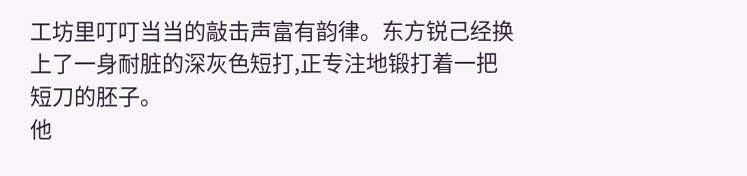工坊里叮叮当当的敲击声富有韵律。东方锐己经换上了一身耐脏的深灰色短打,正专注地锻打着一把短刀的胚子。
他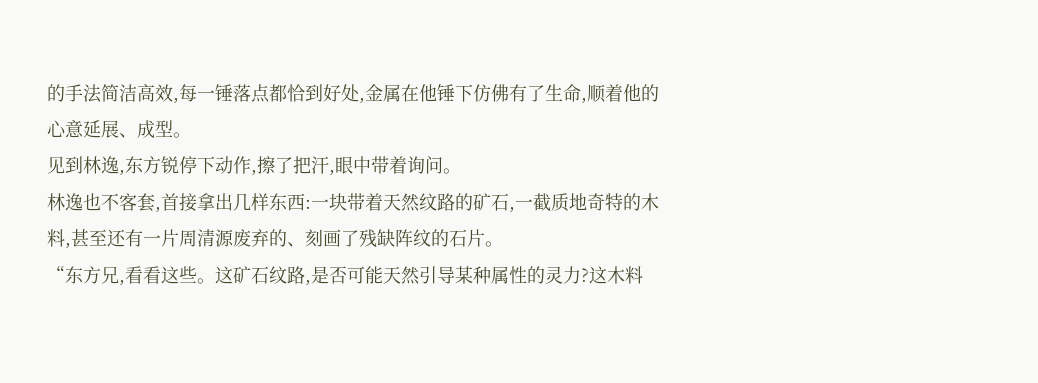的手法简洁高效,每一锤落点都恰到好处,金属在他锤下仿佛有了生命,顺着他的心意延展、成型。
见到林逸,东方锐停下动作,擦了把汗,眼中带着询问。
林逸也不客套,首接拿出几样东西:一块带着天然纹路的矿石,一截质地奇特的木料,甚至还有一片周清源废弃的、刻画了残缺阵纹的石片。
“东方兄,看看这些。这矿石纹路,是否可能天然引导某种属性的灵力?这木料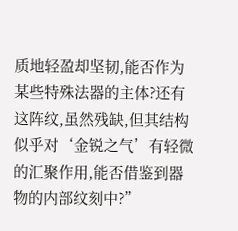质地轻盈却坚韧,能否作为某些特殊法器的主体?还有这阵纹,虽然残缺,但其结构似乎对‘金锐之气’有轻微的汇聚作用,能否借鉴到器物的内部纹刻中?”